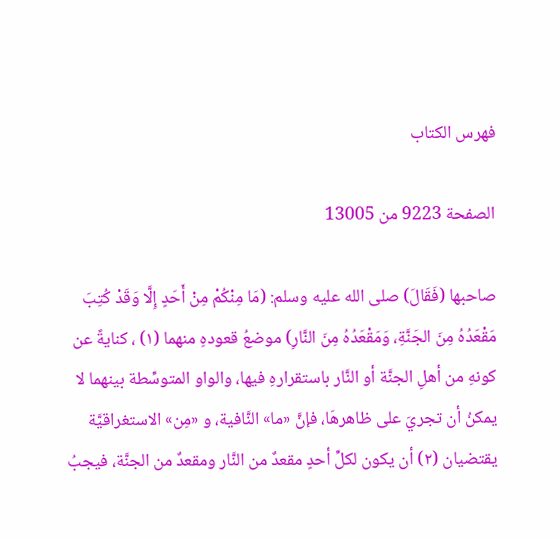فهرس الكتاب

الصفحة 9223 من 13005

صاحبها (فَقَالَ) صلى الله عليه وسلم: (مَا مِنْكُمْ مِنْ أَحَدٍ إِلَّا وَقَدْ كُتِبَ مَقْعَدُهُ مِنَ الجَنَّةِ، وَمَقْعَدُهُ مِنَ النَّارِ) موضعُ قعودهِ منهما (١) ، كنايةً عن كونهِ من أهلِ الجنَّة أو النَّار باستقرارهِ فيها، والواو المتوسِّطة بينهما لا يمكنُ أن تجريَ على ظاهرهَا، فإنَّ «ما» النَّافية، و «مِن» الاستغراقيَّة يقتضيان (٢) أن يكون لكلِّ أحدٍ مقعدٌ من النَّار ومقعدٌ من الجنَّة، فيجبُ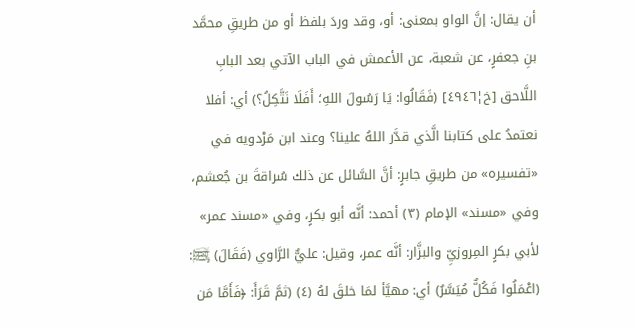أن يقال: إنَّ الواو بمعنى: أو، وقد وردَ بلفظ أو من طريقِ محمَّد بنِ جعفرٍ، عن شعبة، عن الأعمش في الباب الآتي بعد البابِ اللَّاحق [خ¦٤٩٤٦] (فَقَالُوا: يَا رَسُولَ اللهِ؛ أَفَلَا نَتَّكِلُ؟) أي: أفلا نعتمدُ على كتابنا الَّذي قدَّر اللهُ علينا؟ وعند ابن مَرْدويه في «تفسيره» من طريقِ جابرٍ: أنَّ السَّائل عن ذلك سُراقةَ بن جُعشم، وفي «مسند» الإمام (٣) أحمد: أنَّه أبو بكرٍ، وفي «مسند عمر» لأبي بكرٍ المِروزيِّ والبزَّار: أنَّه عمر، وقيل: عليٌّ الرَّاوي (فَقَالَ) ﵊: (اعْمَلُوا فَكُلٌّ مُيَسَّرٌ) أي: مهيَّأ لمَا خلقَ لهُ (٤) (ثمَّ قَرَأَ: ﴿فَأَمَّا مَن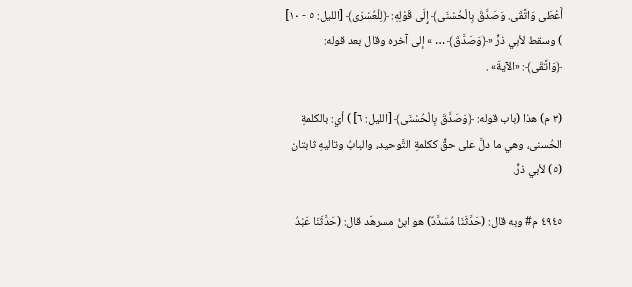أَعْطَى وَاتَّقَى. وَصَدَّقَ بِالْحُسْنَى﴾ إِلَى قَوْلِهِ: ﴿لِلْعُسْرَى﴾ [الليل: ٥ - ١٠] ) وسقط لأبي ذرٍّ «﴿وَصَدَّقَ﴾ … » إلى آخره وقال بعد قوله: ﴿وَاتَّقَى﴾: «الآيةَ» .

(٣ م) هذا (باب قوله: ﴿وَصَدَّقَ بِالْحُسْنَى﴾ [الليل: ٦] ) أي: بالكلمةِ الحُسنى، وهي ما دلَّ على حقٍّ ككلمةِ التَّوحيد، والبابُ وتاليهِ ثابتان (٥) لأبي ذرٍّ.

٤٩٤٥ م# وبه قال: (حَدَّثَنَا مُسَدَّدٌ) هو ابنُ مسرهَد قال: (حَدَّثَنَا عَبْدُ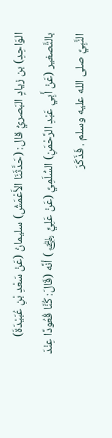الوَاحِدِ) بن زيادٍ البَصريُّ قال: (حَدَّثَنَا الأَعْمَشُ) سليمانُ (عَنْ سَعْدِ بْنِ عُبَيْدَةَ) بالتَّصغير (عَنْ أَبِي عَبْدِ الرَّحْمَنِ) السُّلَمِيِّ (عَنْ عَلِيٍّ ﵁ ) أنَّه (قَالَ: كُنَّا قُعُودًا عِنْدَ النَّبِيِّ صلى الله عليه وسلم . فَذَكَرَ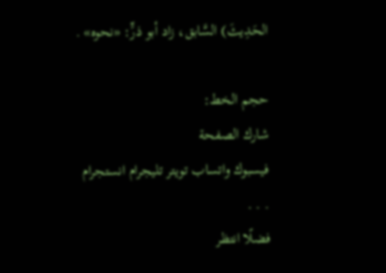الحَدِيثَ) السَّابق، زاد أبو ذرٍّ: «نحوه» .

حجم الخط:
شارك الصفحة
فيسبوك واتساب تويتر تليجرام انستجرام
. . .
فضلًا انتظر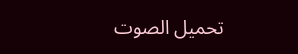تحميل الصوت